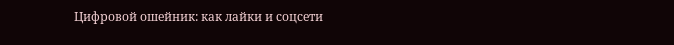Цифровой ошейник: как лайки и соцсети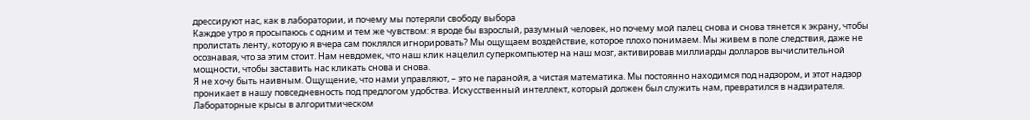дрессируют нас, как в лаборатории, и почему мы потеряли свободу выбора
Каждое утро я просыпаюсь с одним и тем же чувством: я вроде бы взрослый, разумный человек, но почему мой палец снова и снова тянется к экрану, чтобы пролистать ленту, которую я вчера сам поклялся игнорировать? Мы ощущаем воздействие, которое плохо понимаем. Мы живем в поле следствия, даже не осознавая, что за этим стоит. Нам невдомек, что наш клик нацелил суперкомпьютер на наш мозг, активировав миллиарды долларов вычислительной мощности, чтобы заставить нас кликать снова и снова.
Я не хочу быть наивным. Ощущение, что нами управляют, – это не паранойя, а чистая математика. Мы постоянно находимся под надзором, и этот надзор проникает в нашу повседневность под предлогом удобства. Искусственный интеллект, который должен был служить нам, превратился в надзирателя.
Лабораторные крысы в алгоритмическом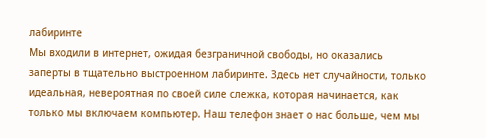лабиринте
Мы входили в интернет, ожидая безграничной свободы, но оказались заперты в тщательно выстроенном лабиринте. Здесь нет случайности, только идеальная, невероятная по своей силе слежка, которая начинается, как только мы включаем компьютер. Наш телефон знает о нас больше, чем мы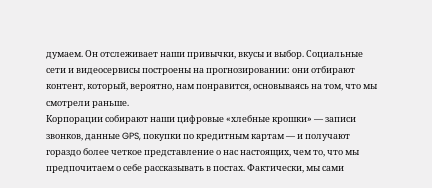думаем. Он отслеживает наши привычки, вкусы и выбор. Социальные сети и видеосервисы построены на прогнозировании: они отбирают контент, который, вероятно, нам понравится, основываясь на том, что мы смотрели раньше.
Корпорации собирают наши цифровые «хлебные крошки» — записи звонков, данные GPS, покупки по кредитным картам — и получают гораздо более четкое представление о нас настоящих, чем то, что мы предпочитаем о себе рассказывать в постах. Фактически, мы сами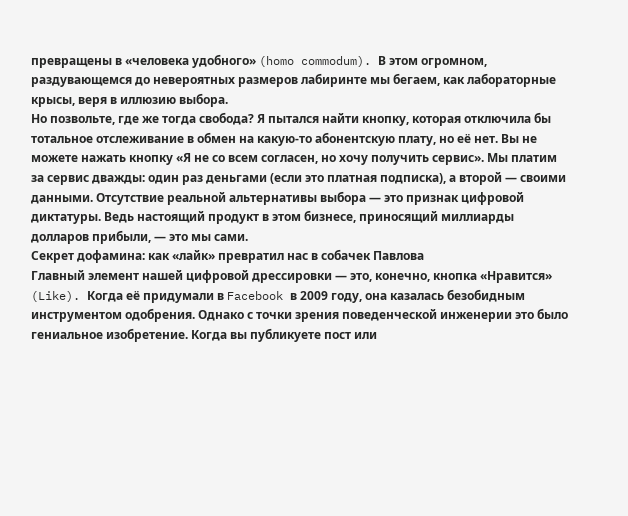превращены в «человека удобного» (homo commodum). В этом огромном, раздувающемся до невероятных размеров лабиринте мы бегаем, как лабораторные крысы, веря в иллюзию выбора.
Но позвольте, где же тогда свобода? Я пытался найти кнопку, которая отключила бы тотальное отслеживание в обмен на какую-то абонентскую плату, но её нет. Вы не можете нажать кнопку «Я не со всем согласен, но хочу получить сервис». Мы платим за сервис дважды: один раз деньгами (если это платная подписка), а второй — своими данными. Отсутствие реальной альтернативы выбора — это признак цифровой диктатуры. Ведь настоящий продукт в этом бизнесе, приносящий миллиарды долларов прибыли, — это мы сами.
Секрет дофамина: как «лайк» превратил нас в собачек Павлова
Главный элемент нашей цифровой дрессировки — это, конечно, кнопка «Нравится» (Like). Когда её придумали в Facebook в 2009 году, она казалась безобидным инструментом одобрения. Однако с точки зрения поведенческой инженерии это было гениальное изобретение. Когда вы публикуете пост или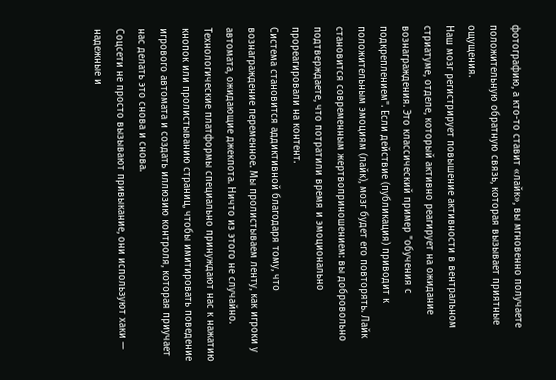фотографию, а кто-то ставит «лайк», вы мгновенно получаете положительную обратную связь, которая вызывает приятные ощущения.
Наш мозг регистрирует повышение активности в вентральном стриатуме, отделе, который активно реагирует на ожидание вознаграждения. Это классический пример "обучения с подкреплением". Если действие (публикация) приводит к положительным эмоциям (лайк), мозг будет его повторять. Лайк становится современным жертвоприношением: вы добровольно подтверждаете, что потратили время и эмоционально прореагировали на контент.
Система становится аддиктивной благодаря тому, что вознаграждение переменное. Мы пролистываем ленту, как игроки у автомата, ожидающие джекпота. Ничто из этого не случайно. Технологические платформы специально принуждают нас к нажатию кнопок или пролистыванию страниц, чтобы имитировать поведение игрового автомата и создать иллюзию контроля, которая приучает нас делать это снова и снова.
Соцсети не просто вызывают привыкание, они используют хаки — надежные и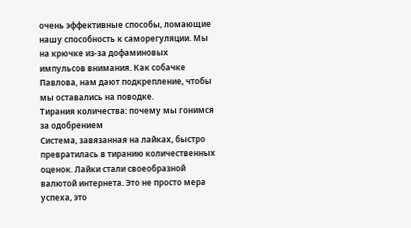очень эффективные способы, ломающие нашу способность к саморегуляции. Мы на крючке из-за дофаминовых импульсов внимания. Как собачке Павлова, нам дают подкрепление, чтобы мы оставались на поводке.
Тирания количества: почему мы гонимся за одобрением
Система, завязанная на лайках, быстро превратилась в тиранию количественных оценок. Лайки стали своеобразной валютой интернета. Это не просто мера успеха, это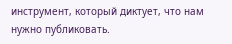инструмент, который диктует, что нам нужно публиковать.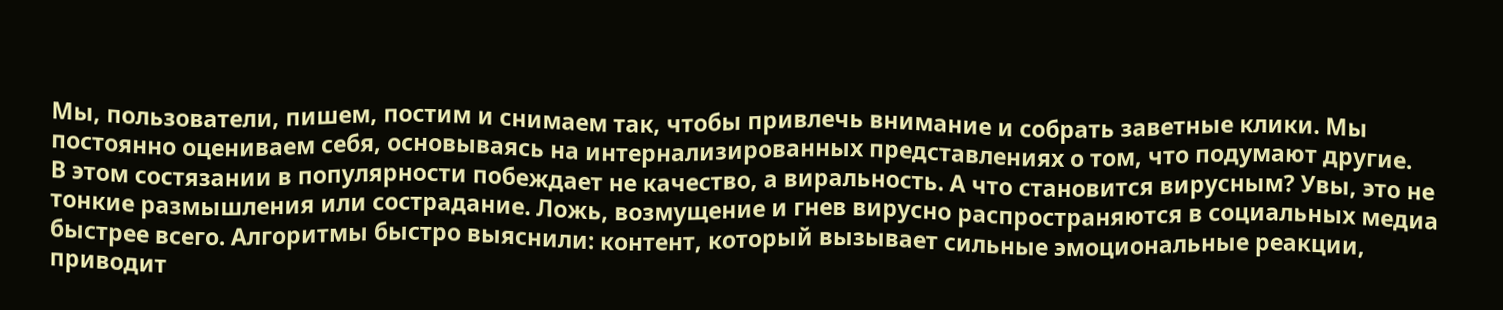Мы, пользователи, пишем, постим и снимаем так, чтобы привлечь внимание и собрать заветные клики. Мы постоянно оцениваем себя, основываясь на интернализированных представлениях о том, что подумают другие.
В этом состязании в популярности побеждает не качество, а виральность. А что становится вирусным? Увы, это не тонкие размышления или сострадание. Ложь, возмущение и гнев вирусно распространяются в социальных медиа быстрее всего. Алгоритмы быстро выяснили: контент, который вызывает сильные эмоциональные реакции, приводит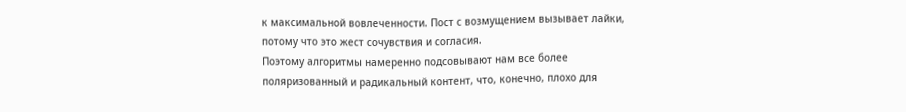к максимальной вовлеченности. Пост с возмущением вызывает лайки, потому что это жест сочувствия и согласия.
Поэтому алгоритмы намеренно подсовывают нам все более поляризованный и радикальный контент, что, конечно, плохо для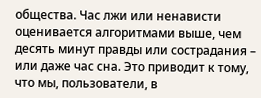общества. Час лжи или ненависти оценивается алгоритмами выше, чем десять минут правды или сострадания – или даже час сна. Это приводит к тому, что мы, пользователи, в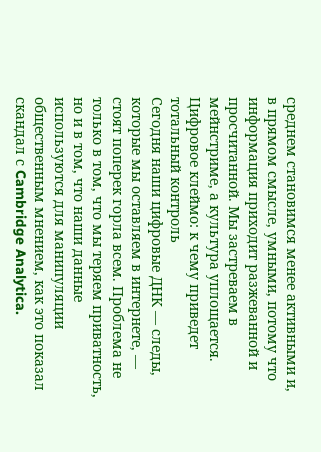среднем становимся менее активными и, в прямом смысле, умными, потому что информация приходит разжеванной и просчитанной. Мы застреваем в мейнстриме, а культура уплощается.
Цифровое клеймо: к чему приведет тотальный контроль
Сегодня наши цифровые ДНК — следы, которые мы оставляем в интернете, — стоят поперек горла всем. Проблема не только в том, что мы теряем приватность, но и в том, что наши данные используются для манипуляции общественным мнением, как это показал скандал с Cambridge Analytica.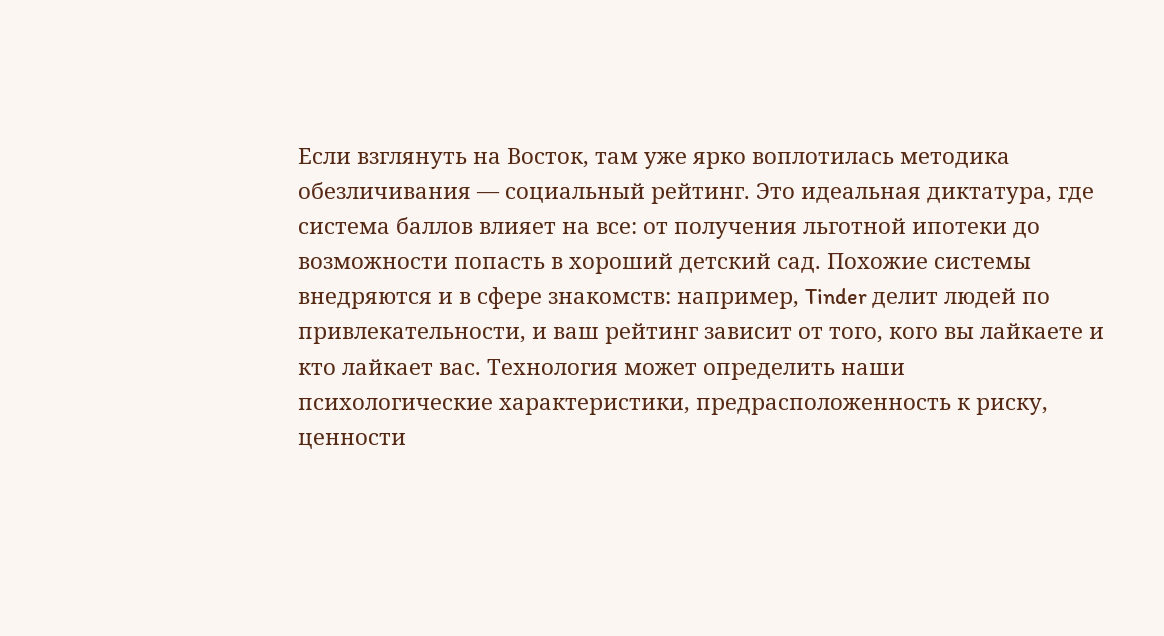Если взглянуть на Восток, там уже ярко воплотилась методика обезличивания — социальный рейтинг. Это идеальная диктатура, где система баллов влияет на все: от получения льготной ипотеки до возможности попасть в хороший детский сад. Похожие системы внедряются и в сфере знакомств: например, Tinder делит людей по привлекательности, и ваш рейтинг зависит от того, кого вы лайкаете и кто лайкает вас. Технология может определить наши психологические характеристики, предрасположенность к риску, ценности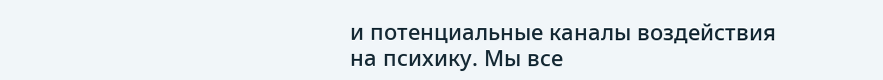и потенциальные каналы воздействия на психику. Мы все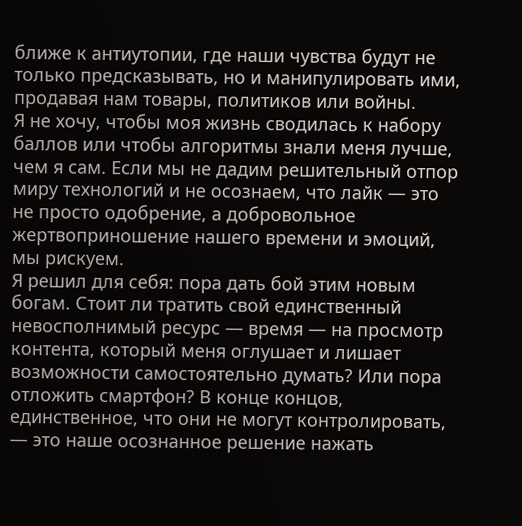ближе к антиутопии, где наши чувства будут не только предсказывать, но и манипулировать ими, продавая нам товары, политиков или войны.
Я не хочу, чтобы моя жизнь сводилась к набору баллов или чтобы алгоритмы знали меня лучше, чем я сам. Если мы не дадим решительный отпор миру технологий и не осознаем, что лайк — это не просто одобрение, а добровольное жертвоприношение нашего времени и эмоций, мы рискуем.
Я решил для себя: пора дать бой этим новым богам. Стоит ли тратить свой единственный невосполнимый ресурс — время — на просмотр контента, который меня оглушает и лишает возможности самостоятельно думать? Или пора отложить смартфон? В конце концов, единственное, что они не могут контролировать, — это наше осознанное решение нажать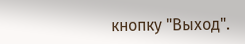кнопку "Выход".